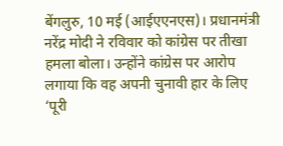बेंगलुरु, 10 मई (आईएएनएस)। प्रधानमंत्री नरेंद्र मोदी ने रविवार को कांग्रेस पर तीखा हमला बोला। उन्होंने कांग्रेस पर आरोप लगाया कि वह अपनी चुनावी हार के लिए ‘पूरी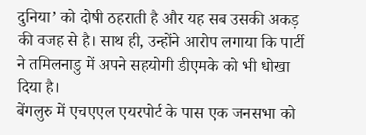दुनिया’ को दोषी ठहराती है और यह सब उसकी अकड़ की वजह से है। साथ ही, उन्होंने आरोप लगाया कि पार्टी ने तमिलनाडु में अपने सहयोगी डीएमके को भी धोखा दिया है।
बेंगलुरु में एचएएल एयरपोर्ट के पास एक जनसभा को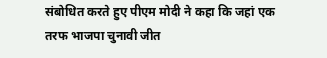संबोधित करते हुए पीएम मोदी ने कहा कि जहां एक तरफ भाजपा चुनावी जीत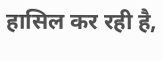हासिल कर रही है,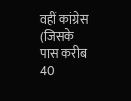वहीं कांग्रेस (जिसके पास करीब 40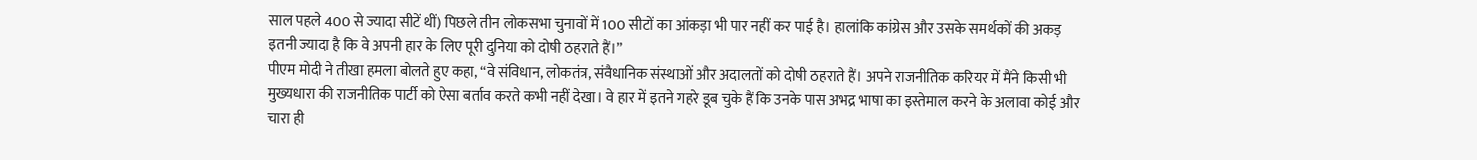साल पहले 400 से ज्यादा सीटें थीं) पिछले तीन लोकसभा चुनावों में 100 सीटों का आंकड़ा भी पार नहीं कर पाई है। हालांकि कांग्रेस और उसके समर्थकों की अकड़ इतनी ज्यादा है कि वे अपनी हार के लिए पूरी दुनिया को दोषी ठहराते हैं।”
पीएम मोदी ने तीखा हमला बोलते हुए कहा, “वे संविधान, लोकतंत्र, संवैधानिक संस्थाओं और अदालतों को दोषी ठहराते हैं। अपने राजनीतिक करियर में मैंने किसी भी मुख्यधारा की राजनीतिक पार्टी को ऐसा बर्ताव करते कभी नहीं देखा। वे हार में इतने गहरे डूब चुके हैं कि उनके पास अभद्र भाषा का इस्तेमाल करने के अलावा कोई और चारा ही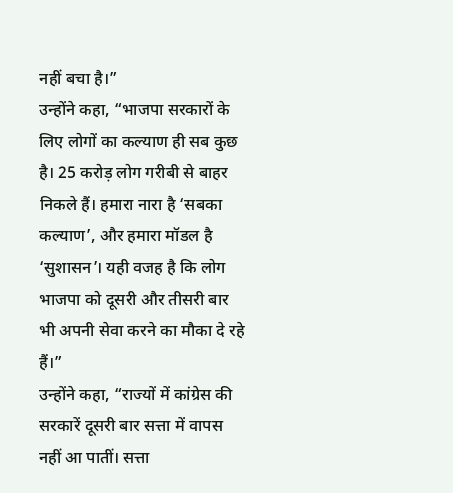नहीं बचा है।”
उन्होंने कहा, “भाजपा सरकारों के लिए लोगों का कल्याण ही सब कुछ है। 25 करोड़ लोग गरीबी से बाहर निकले हैं। हमारा नारा है ‘सबका कल्याण’, और हमारा मॉडल है ‘सुशासन’। यही वजह है कि लोग भाजपा को दूसरी और तीसरी बार भी अपनी सेवा करने का मौका दे रहे हैं।”
उन्होंने कहा, “राज्यों में कांग्रेस की सरकारें दूसरी बार सत्ता में वापस नहीं आ पातीं। सत्ता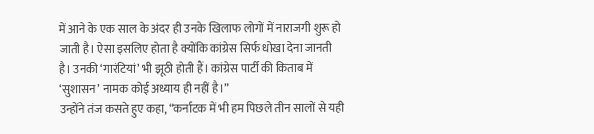में आने के एक साल के अंदर ही उनके खिलाफ लोगों में नाराजगी शुरू हो जाती है। ऐसा इसलिए होता है क्योंकि कांग्रेस सिर्फ धोखा देना जानती है। उनकी ‘गारंटियां’ भी झूठी होती हैं। कांग्रेस पार्टी की किताब में ‘सुशासन’ नामक कोई अध्याय ही नहीं है।”
उन्होंने तंज कसते हुए कहा, “कर्नाटक में भी हम पिछले तीन सालों से यही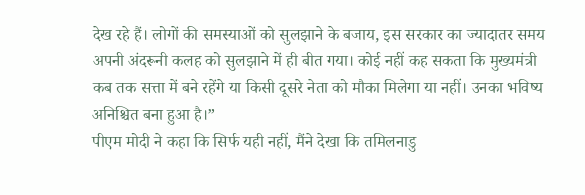देख रहे हैं। लोगों की समस्याओं को सुलझाने के बजाय, इस सरकार का ज्यादातर समय अपनी अंदरूनी कलह को सुलझाने में ही बीत गया। कोई नहीं कह सकता कि मुख्यमंत्री कब तक सत्ता में बने रहेंगे या किसी दूसरे नेता को मौका मिलेगा या नहीं। उनका भविष्य अनिश्चित बना हुआ है।”
पीएम मोदी ने कहा कि सिर्फ यही नहीं, मैंने देखा कि तमिलनाडु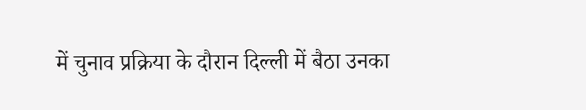में चुनाव प्रक्रिया के दौरान दिल्ली में बैठा उनका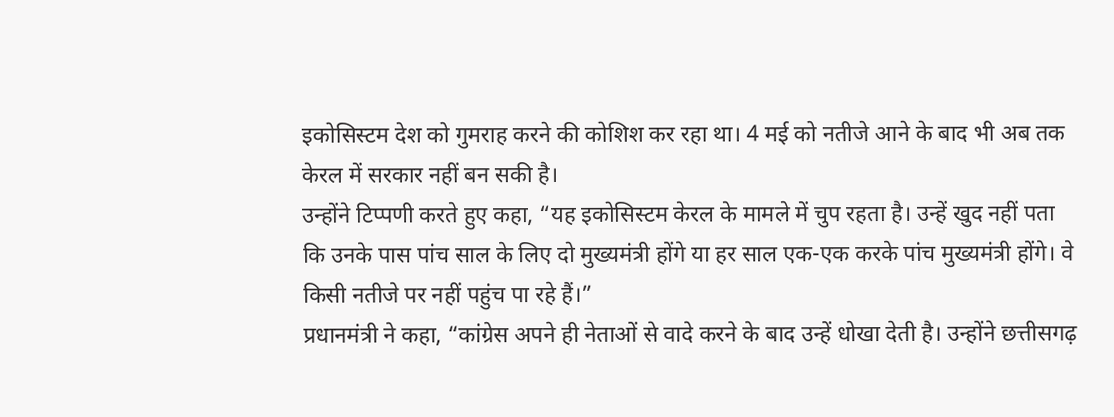इकोसिस्टम देश को गुमराह करने की कोशिश कर रहा था। 4 मई को नतीजे आने के बाद भी अब तक केरल में सरकार नहीं बन सकी है।
उन्होंने टिप्पणी करते हुए कहा, “यह इकोसिस्टम केरल के मामले में चुप रहता है। उन्हें खुद नहीं पता कि उनके पास पांच साल के लिए दो मुख्यमंत्री होंगे या हर साल एक-एक करके पांच मुख्यमंत्री होंगे। वे किसी नतीजे पर नहीं पहुंच पा रहे हैं।”
प्रधानमंत्री ने कहा, “कांग्रेस अपने ही नेताओं से वादे करने के बाद उन्हें धोखा देती है। उन्होंने छत्तीसगढ़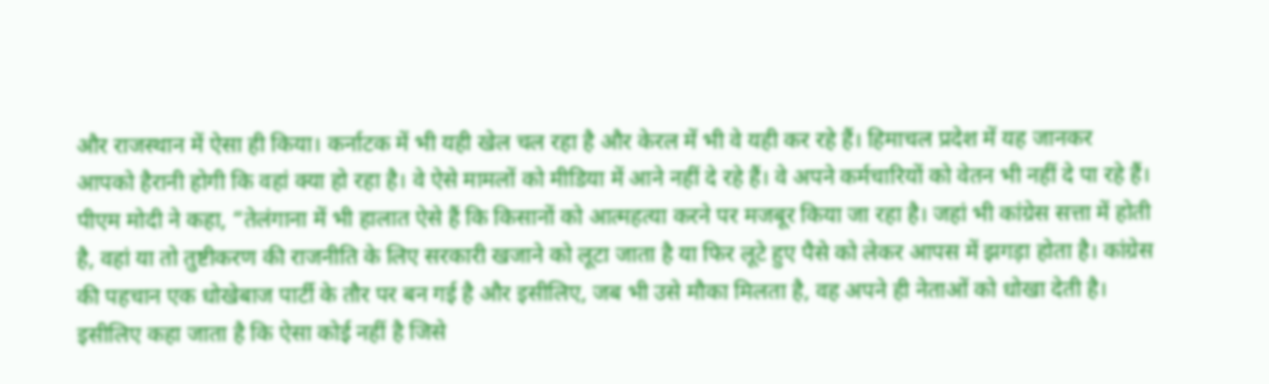और राजस्थान में ऐसा ही किया। कर्नाटक में भी यही खेल चल रहा है और केरल में भी वे यही कर रहे हैं। हिमाचल प्रदेश में यह जानकर आपको हैरानी होगी कि वहां क्या हो रहा है। वे ऐसे मामलों को मीडिया में आने नहीं दे रहे हैं। वे अपने कर्मचारियों को वेतन भी नहीं दे पा रहे हैं।
पीएम मोदी ने कहा, “तेलंगाना में भी हालात ऐसे हैं कि किसानों को आत्महत्या करने पर मजबूर किया जा रहा है। जहां भी कांग्रेस सत्ता में होती है, वहां या तो तुष्टीकरण की राजनीति के लिए सरकारी खजाने को लूटा जाता है या फिर लूटे हुए पैसे को लेकर आपस में झगड़ा होता है। कांग्रेस की पहचान एक धोखेबाज पार्टी के तौर पर बन गई है और इसीलिए, जब भी उसे मौका मिलता है, वह अपने ही नेताओं को धोखा देती है। इसीलिए कहा जाता है कि ऐसा कोई नहीं है जिसे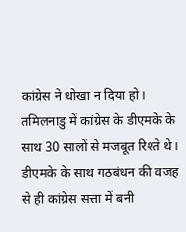कांग्रेस ने धोखा न दिया हो। तमिलनाडु में कांग्रेस के डीएमके के साथ 30 सालों से मजबूत रिश्ते थे। डीएमके के साथ गठबंधन की वजह से ही कांग्रेस सत्ता में बनी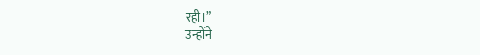रही।”
उन्होंने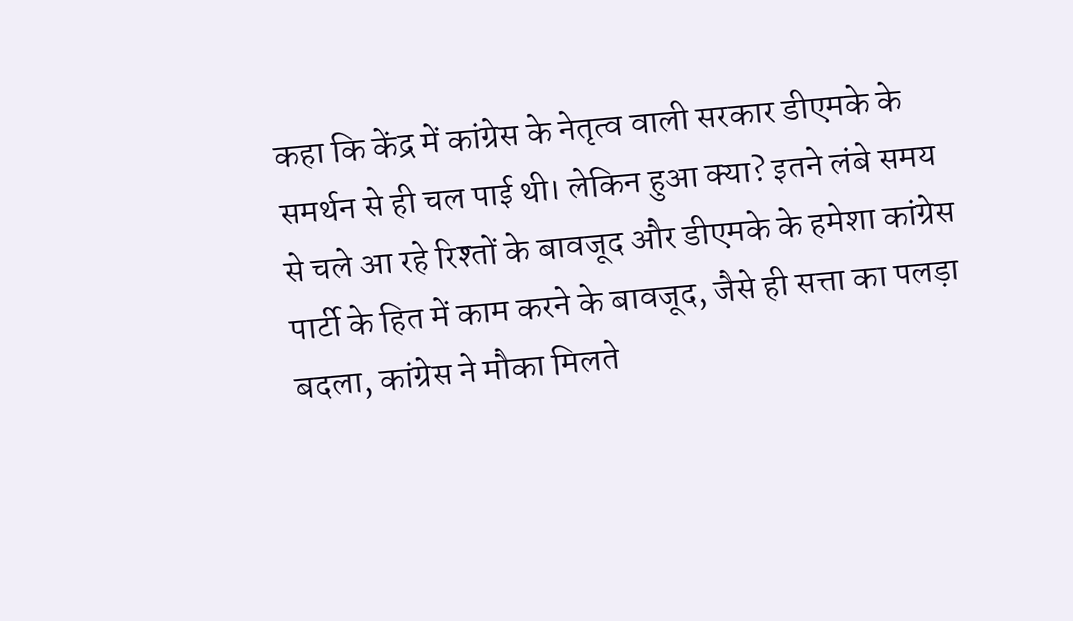कहा कि केंद्र में कांग्रेस के नेतृत्व वाली सरकार डीएमके के समर्थन से ही चल पाई थी। लेकिन हुआ क्या? इतने लंबे समय से चले आ रहे रिश्तों के बावजूद और डीएमके के हमेशा कांग्रेस पार्टी के हित में काम करने के बावजूद, जैसे ही सत्ता का पलड़ा बदला, कांग्रेस ने मौका मिलते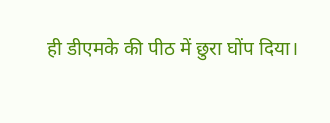ही डीएमके की पीठ में छुरा घोंप दिया।